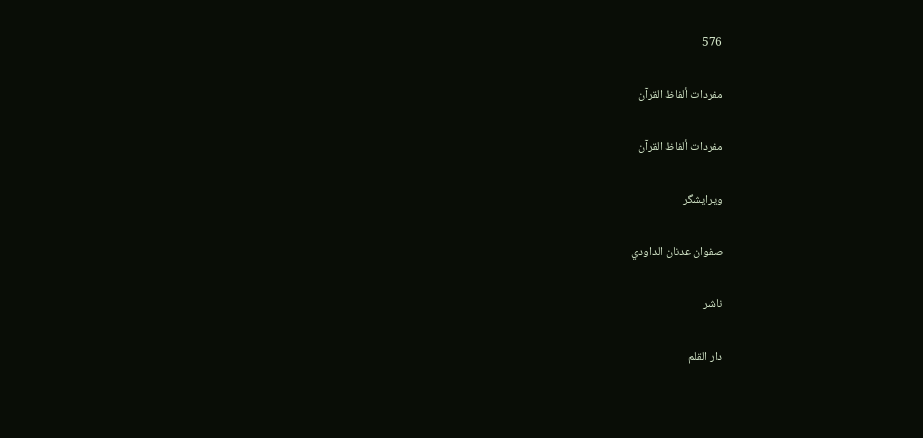576

مفردات ألفاظ القرآن

مفردات ألفاظ القرآن‌

ویرایشگر

صفوان عدنان الداودي

ناشر

دار القلم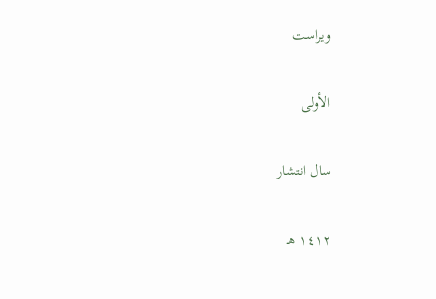ویراست

الأولى

سال انتشار

١٤١٢ هـ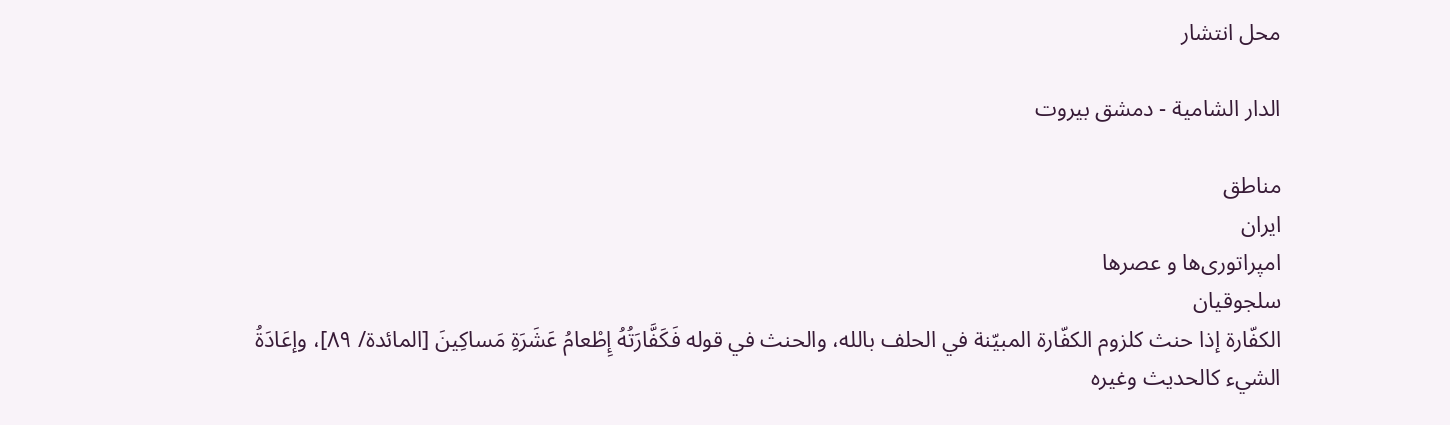محل انتشار

الدار الشامية - دمشق بيروت

مناطق
ایران
امپراتوری‌ها و عصرها
سلجوقیان
الكفّارة إذا حنث كلزوم الكفّارة المبيّنة في الحلف بالله، والحنث في قوله فَكَفَّارَتُهُ إِطْعامُ عَشَرَةِ مَساكِينَ [المائدة/ ٨٩]، وإعَادَةُ الشيء كالحديث وغيره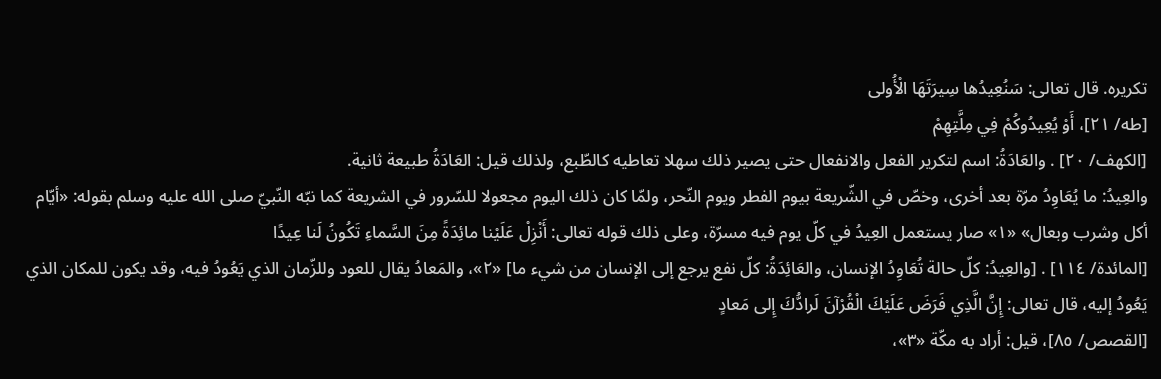تكريره. قال تعالى: سَنُعِيدُها سِيرَتَهَا الْأُولى
[طه/ ٢١]، أَوْ يُعِيدُوكُمْ فِي مِلَّتِهِمْ
[الكهف/ ٢٠] . والعَادَةُ: اسم لتكرير الفعل والانفعال حتى يصير ذلك سهلا تعاطيه كالطّبع، ولذلك قيل: العَادَةُ طبيعة ثانية.
والعِيدُ: ما يُعَاوِدُ مرّة بعد أخرى، وخصّ في الشّريعة بيوم الفطر ويوم النّحر، ولمّا كان ذلك اليوم مجعولا للسّرور في الشريعة كما نبّه النّبيّ صلى الله عليه وسلم بقوله: «أيّام أكل وشرب وبعال» «١» صار يستعمل العِيدُ في كلّ يوم فيه مسرّة، وعلى ذلك قوله تعالى: أَنْزِلْ عَلَيْنا مائِدَةً مِنَ السَّماءِ تَكُونُ لَنا عِيدًا
[المائدة/ ١١٤] . [والعِيدُ: كلّ حالة تُعَاوِدُ الإنسان، والعَائِدَةُ: كلّ نفع يرجع إلى الإنسان من شيء ما] «٢»، والمَعادُ يقال للعود وللزّمان الذي يَعُودُ فيه، وقد يكون للمكان الذي يَعُودُ إليه، قال تعالى: إِنَّ الَّذِي فَرَضَ عَلَيْكَ الْقُرْآنَ لَرادُّكَ إِلى مَعادٍ
[القصص/ ٨٥]، قيل: أراد به مكّة «٣»،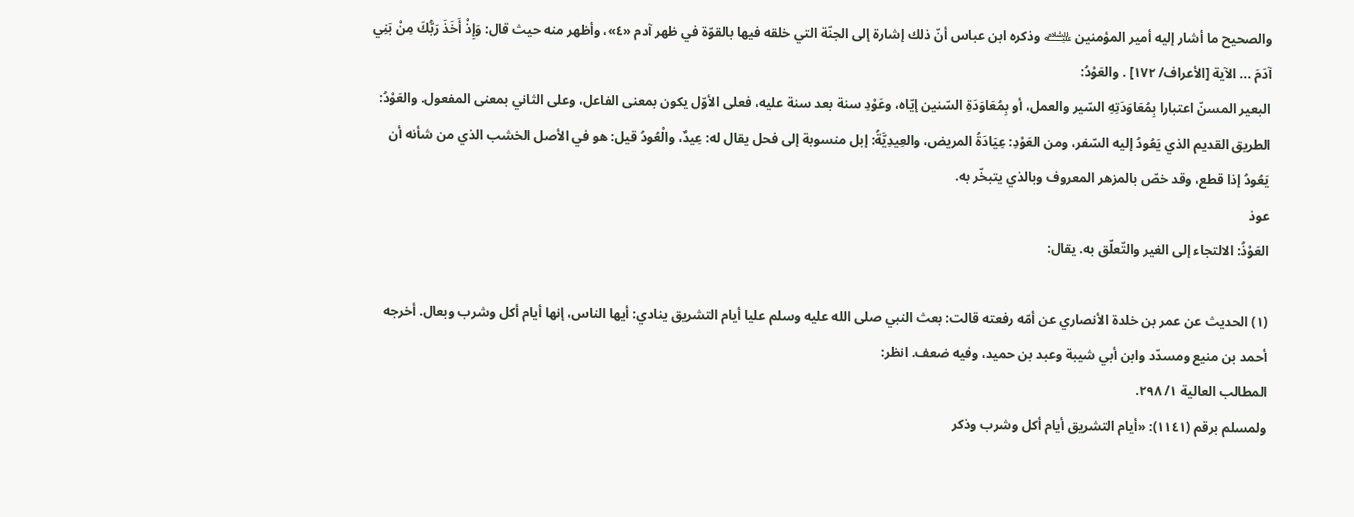والصحيح ما أشار إليه أمير المؤمنين ﵇ وذكره ابن عباس أنّ ذلك إشارة إلى الجنّة التي خلقه فيها بالقوّة في ظهر آدم «٤»، وأظهر منه حيث قال: وَإِذْ أَخَذَ رَبُّكَ مِنْ بَنِي آدَمَ ... الآية [الأعراف/ ١٧٢] . والعَوْدُ:
البعير المسنّ اعتبارا بِمُعَاوَدَتِهِ السّير والعمل، أو بِمُعَاوَدَةِ السّنين إيّاه، وعَوْدِ سنة بعد سنة عليه، فعلى الأوّل يكون بمعنى الفاعل، وعلى الثاني بمعنى المفعول. والعَوْدُ: الطريق القديم الذي يَعُودُ إليه السّفر، ومن العَوْدِ: عِيَادَةُ المريض، والعِيدِيَّةُ: إبل منسوبة إلى فحل يقال له: عِيدٌ، والْعُودُ قيل: هو في الأصل الخشب الذي من شأنه أن يَعُودُ إذا قطع، وقد خصّ بالمزهر المعروف وبالذي يتبخّر به.
عوذ
العَوْذُ: الالتجاء إلى الغير والتّعلّق به. يقال:

(١) الحديث عن عمر بن خلدة الأنصاري عن أمّه رفعته قالت: بعث النبي صلى الله عليه وسلم عليا أيام التشريق ينادي: أيها الناس، إنها أيام أكل وشرب وبعال. أخرجه أحمد بن منيع ومسدّد وابن أبي شيبة وعبد بن حميد، وفيه ضعف. انظر:
المطالب العالية ١/ ٢٩٨.
ولمسلم برقم (١١٤١): «أيام التشريق أيام أكل وشرب وذكر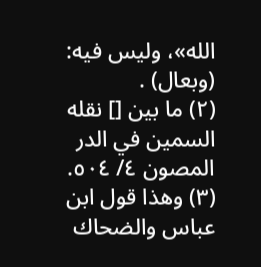الله»، وليس فيه: (وبعال) .
(٢) ما بين [] نقله السمين في الدر المصون ٤/ ٥٠٤.
(٣) وهذا قول ابن عباس والضحاك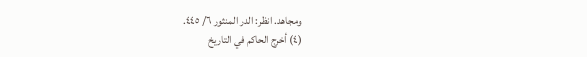ومجاهد. انظر: الدر المنثور ٦/ ٤٤٥.
(٤) أخرج الحاكم في التاريخ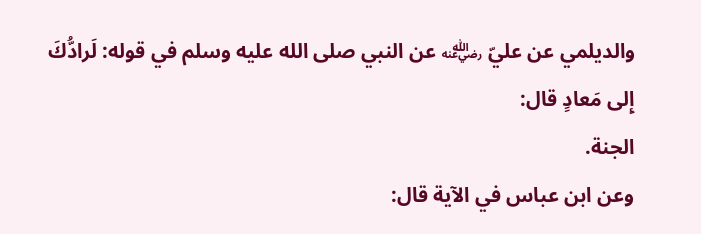والديلمي عن عليّ ﵁ عن النبي صلى الله عليه وسلم في قوله: لَرادُّكَ إِلى مَعادٍ قال:
الجنة.
وعن ابن عباس في الآية قال: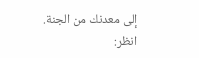إلى معدنك من الجنة. انظر: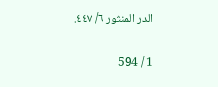الدر المنثور ٦/ ٤٤٧.

1 / 594